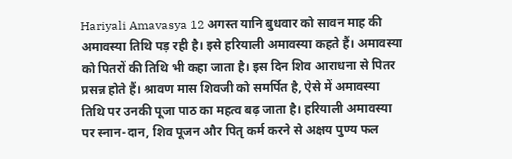Hariyali Amavasya 12 अगस्त यानि बुधवार को सावन माह की अमावस्या तिथि पड़ रही है। इसे हरियाली अमावस्या कहते हैं। अमावस्या को पितरों की तिथि भी कहा जाता है। इस दिन शिव आराधना से पितर प्रसन्न होते हैं। श्रावण मास शिवजी को समर्पित है, ऐसे में अमावस्या तिथि पर उनकी पूजा पाठ का महत्व बढ़ जाता है। हरियाली अमावस्या पर स्नान-दान, शिव पूजन और पितृ कर्म करने से अक्षय पुण्य फल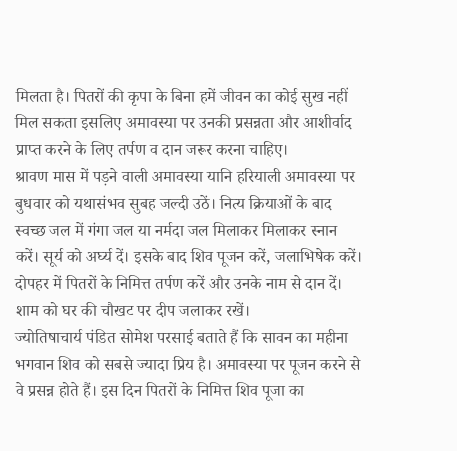मिलता है। पितरों की कृपा के बिना हमें जीवन का कोई सुख नहीं मिल सकता इसलिए अमावस्या पर उनकी प्रसन्नता और आशीर्वाद प्राप्त करने के लिए तर्पण व दान जरूर करना चाहिए।
श्रावण मास में पड़ने वाली अमावस्या यानि हरियाली अमावस्या पर बुधवार को यथासंभव सुबह जल्दी उठें। नित्य क्रियाओं के बाद स्वच्छ जल में गंगा जल या नर्मदा जल मिलाकर मिलाकर स्नान करें। सूर्य को अर्घ्य दें। इसके बाद शिव पूजन करें, जलाभिषेक करें। दोपहर में पितरों के निमित्त तर्पण करें और उनके नाम से दान दें। शाम को घर की चौखट पर दीप जलाकर रखें।
ज्योतिषाचार्य पंडित सोमेश परसाई बताते हैं कि सावन का महीना भगवान शिव को सबसे ज्यादा प्रिय है। अमावस्या पर पूजन करने से वे प्रसन्न होते हैं। इस दिन पितरों के निमित्त शिव पूजा का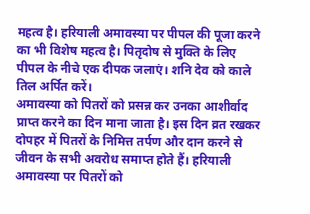महत्व है। हरियाली अमावस्या पर पीपल की पूजा करने का भी विशेष महत्व है। पितृदोष से मुक्ति के लिए पीपल के नीचे एक दीपक जलाएं। शनि देव को काले तिल अर्पित करें।
अमावस्या को पितरों को प्रसन्न कर उनका आशीर्वाद प्राप्त करने का दिन माना जाता है। इस दिन व्रत रखकर दोपहर में पितरों के निमित्त तर्पण और दान करने से जीवन के सभी अवरोध समाप्त होते हैं। हरियाली अमावस्या पर पितरों को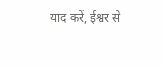याद करें, ईश्वर से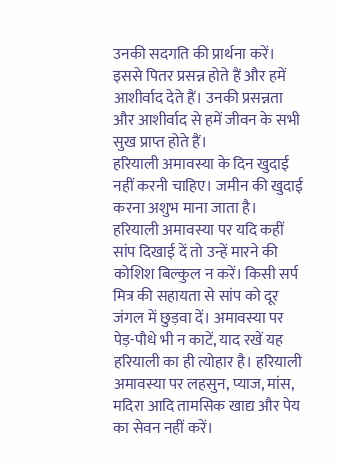उनकी सदगति की प्रार्थना करें। इससे पितर प्रसन्न होते हैं और हमें आशीर्वाद देते हैं। उनकी प्रसन्नता और आशीर्वाद से हमें जीवन के सभी सुख प्राप्त होते हैं।
हरियाली अमावस्या के दिन खुदाई नहीं करनी चाहिए। जमीन की खुदाई करना अशुभ माना जाता है। हरियाली अमावस्या पर यदि कहीं सांप दिखाई दें तो उन्हें मारने की कोशिश बिल्कुल न करें। किसी सर्प मित्र की सहायता से सांप को दूर जंगल में छुड़वा दें। अमावस्या पर पेड़-पौधे भी न काटें, याद रखें यह हरियाली का ही त्योहार है। हरियाली अमावस्या पर लहसुन, प्याज, मांस, मदिरा आदि तामसिक खाद्य और पेय का सेवन नहीं करें।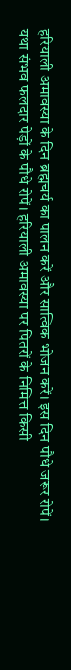हरियाली अमावस्या के दिन ब्रह्मचर्य का पालन करें और सात्विक भोजन करें। इस दिन पौधे जरूर रोपें। यथा संभव फलदार पेड़ों के पौधे रोपें। हरियाली अमावस्या पर पितरों के निमित्त किसी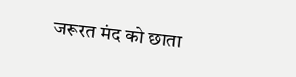जरूरत मंद को छाता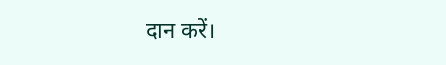दान करें।